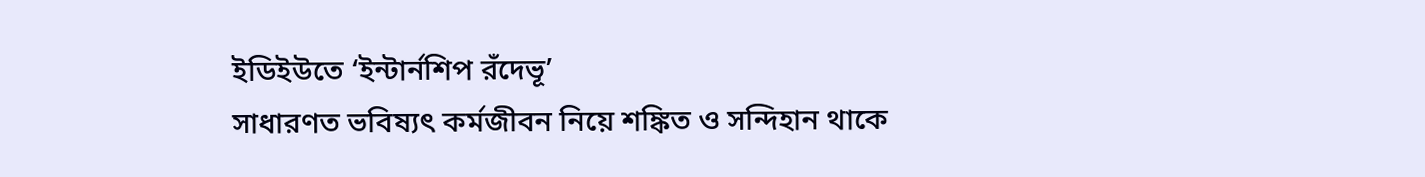ইডিইউতে ‘ইন্টার্নশিপ রঁদেভূ’
সাধারণত ভবিষ্যৎ কর্মজীবন নিয়ে শঙ্কিত ও সন্দিহান থাকে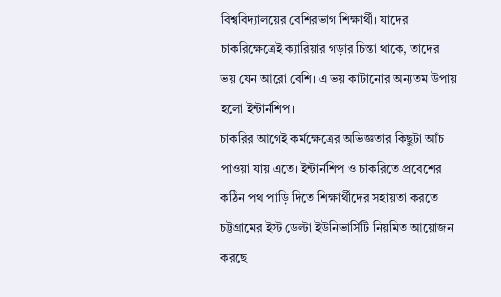বিশ্ববিদ্যালয়ের বেশিরভাগ শিক্ষার্থী। যাদের চাকরিক্ষেত্রেই ক্যারিয়ার গড়ার চিন্তা থাকে, তাদের ভয় যেন আরো বেশি। এ ভয় কাটানোর অন্যতম উপায় হলো ইন্টার্নশিপ।
চাকরির আগেই কর্মক্ষেত্রের অভিজ্ঞতার কিছুটা আঁচ পাওয়া যায় এতে। ইন্টার্নশিপ ও চাকরিতে প্রবেশের কঠিন পথ পাড়ি দিতে শিক্ষার্থীদের সহায়তা করতে চট্টগ্রামের ইস্ট ডেল্টা ইউনিভার্সিটি নিয়মিত আয়োজন করছে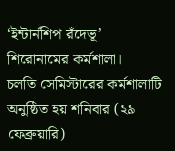‘ইন্টার্নশিপ রঁদেভূ’ শিরোনামের কর্মশালা।
চলতি সেমিস্টারের কর্মশালাটি অনুষ্ঠিত হয় শনিবার (২৯ ফেব্রুয়ারি)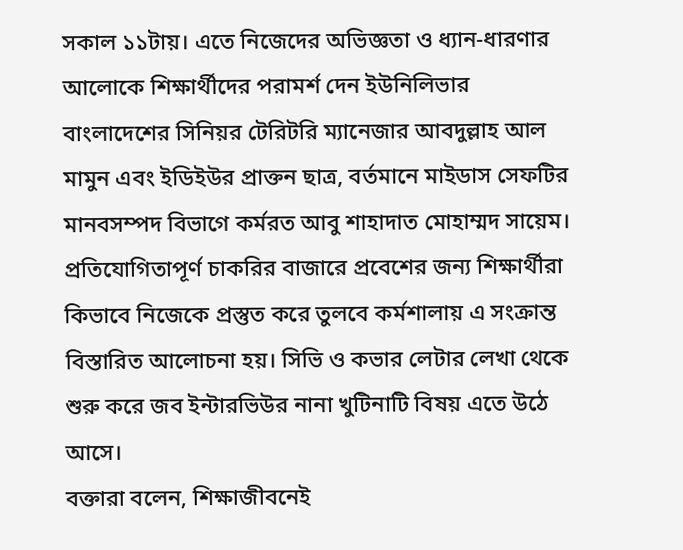সকাল ১১টায়। এতে নিজেদের অভিজ্ঞতা ও ধ্যান-ধারণার আলোকে শিক্ষার্থীদের পরামর্শ দেন ইউনিলিভার বাংলাদেশের সিনিয়র টেরিটরি ম্যানেজার আবদুল্লাহ আল মামুন এবং ইডিইউর প্রাক্তন ছাত্র, বর্তমানে মাইডাস সেফটির মানবসম্পদ বিভাগে কর্মরত আবু শাহাদাত মোহাম্মদ সায়েম।
প্রতিযোগিতাপূর্ণ চাকরির বাজারে প্রবেশের জন্য শিক্ষার্থীরা কিভাবে নিজেকে প্রস্তুত করে তুলবে কর্মশালায় এ সংক্রান্ত বিস্তারিত আলোচনা হয়। সিভি ও কভার লেটার লেখা থেকে শুরু করে জব ইন্টারভিউর নানা খুটিনাটি বিষয় এতে উঠে আসে।
বক্তারা বলেন, শিক্ষাজীবনেই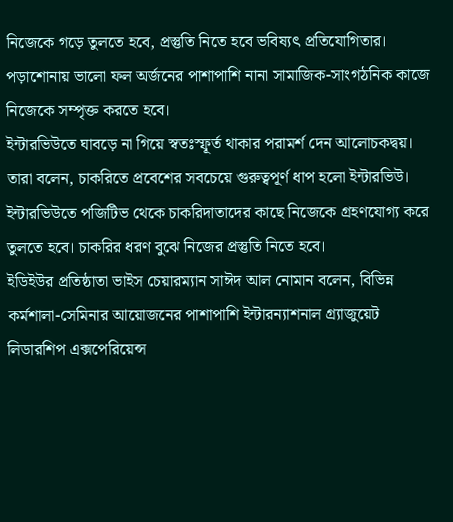নিজেকে গড়ে তুলতে হবে, প্রস্তুতি নিতে হবে ভবিষ্যৎ প্রতিযোগিতার। পড়াশোনায় ভালো ফল অর্জনের পাশাপাশি নানা সামাজিক-সাংগঠনিক কাজে নিজেকে সম্পৃক্ত করতে হবে।
ইন্টারভিউতে ঘাবড়ে না গিয়ে স্বতঃস্ফূর্ত থাকার পরামর্শ দেন আলোচকদ্বয়। তারা বলেন, চাকরিতে প্রবেশের সবচেয়ে গুরুত্বপূর্ণ ধাপ হলো ইন্টারভিউ।
ইন্টারভিউতে পজিটিভ থেকে চাকরিদাতাদের কাছে নিজেকে গ্রহণযোগ্য করে তুলতে হবে। চাকরির ধরণ বুঝে নিজের প্রস্তুতি নিতে হবে।
ইডিইউর প্রতিষ্ঠাতা ভাইস চেয়ারম্যান সাঈদ আল নোমান বলেন, বিভিন্ন কর্মশালা-সেমিনার আয়োজনের পাশাপাশি ইন্টারন্যাশনাল গ্র্যাজুয়েট লিডারশিপ এক্সপেরিয়েন্স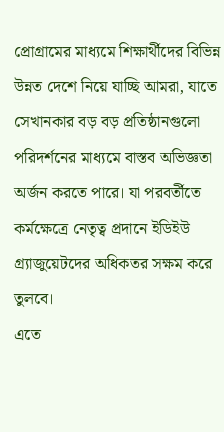প্রোগ্রামের মাধ্যমে শিক্ষার্থীদের বিভিন্ন উন্নত দেশে নিয়ে যাচ্ছি আমরা, যাতে সেখানকার বড় বড় প্রতিষ্ঠানগুলো পরিদর্শনের মাধ্যমে বাস্তব অভিজ্ঞতা অর্জন করতে পারে। যা পরবর্তীতে কর্মক্ষেত্রে নেতৃত্ব প্রদানে ইডিইউ গ্র্যাজুয়েটদের অধিকতর সক্ষম করে তুলবে।
এতে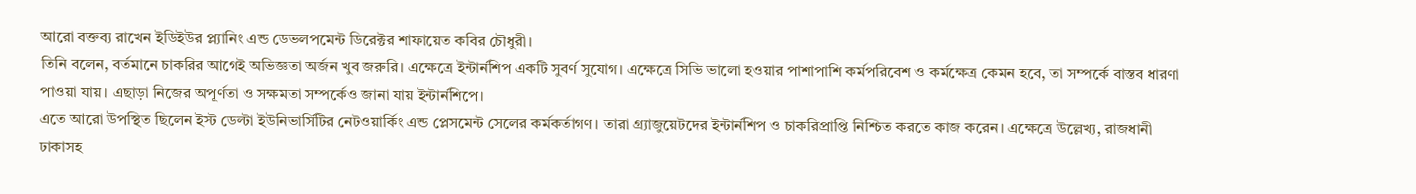আরো বক্তব্য রাখেন ইডিইউর প্ল্যানিং এন্ড ডেভলপমেন্ট ডিরেক্টর শাফায়েত কবির চৌধুরী।
তিনি বলেন, বর্তমানে চাকরির আগেই অভিজ্ঞতা অর্জন খুব জরুরি। এক্ষেত্রে ইন্টার্নশিপ একটি সুবর্ণ সুযোগ। এক্ষেত্রে সিভি ভালো হওয়ার পাশাপাশি কর্মপরিবেশ ও কর্মক্ষেত্র কেমন হবে, তা সম্পর্কে বাস্তব ধারণা পাওয়া যায়। এছাড়া নিজের অপূর্ণতা ও সক্ষমতা সম্পর্কেও জানা যায় ইন্টার্নশিপে।
এতে আরো উপস্থিত ছিলেন ইস্ট ডেল্টা ইউনিভার্সিটির নেটওয়ার্কিং এন্ড প্লেসমেন্ট সেলের কর্মকর্তাগণ। তারা গ্র্যাজুয়েটদের ইন্টার্নশিপ ও চাকরিপ্রাপ্তি নিশ্চিত করতে কাজ করেন। এক্ষেত্রে উল্লেখ্য, রাজধানী ঢাকাসহ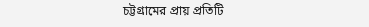চট্টগ্রামের প্রায় প্রতিটি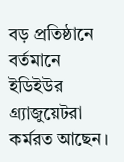বড় প্রতিষ্ঠানে বর্তমানে ইডিইউর গ্র্যাজুয়েটরা কর্মরত আছেন।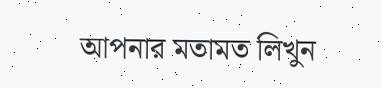আপনার মতামত লিখুন